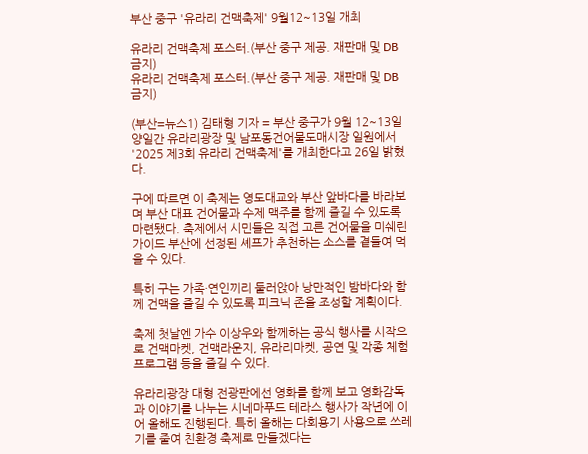부산 중구 '유라리 건맥축제' 9월12~13일 개최

유라리 건맥축제 포스터.(부산 중구 제공. 재판매 및 DB금지)
유라리 건맥축제 포스터.(부산 중구 제공. 재판매 및 DB금지)

(부산=뉴스1) 김태형 기자 = 부산 중구가 9월 12~13일 양일간 유라리광장 및 남포동건어물도매시장 일원에서 '2025 제3회 유라리 건맥축제'를 개최한다고 26일 밝혔다.

구에 따르면 이 축제는 영도대교와 부산 앞바다를 바라보며 부산 대표 건어물과 수제 맥주를 함께 즐길 수 있도록 마련됐다. 축제에서 시민들은 직접 고른 건어물을 미쉐린 가이드 부산에 선정된 셰프가 추천하는 소스를 곁들여 먹을 수 있다.

특히 구는 가족·연인끼리 둘러앉아 낭만적인 밤바다와 함께 건맥을 즐길 수 있도록 피크닉 존을 조성할 계획이다.

축제 첫날엔 가수 이상우와 함께하는 공식 행사를 시작으로 건맥마켓, 건맥라운지, 유라리마켓, 공연 및 각종 체험 프로그램 등을 즐길 수 있다.

유라리광장 대형 전광판에선 영화를 함께 보고 영화감독과 이야기를 나누는 시네마푸드 테라스 행사가 작년에 이어 올해도 진행된다. 특히 올해는 다회용기 사용으로 쓰레기를 줄여 친환경 축제로 만들겠다는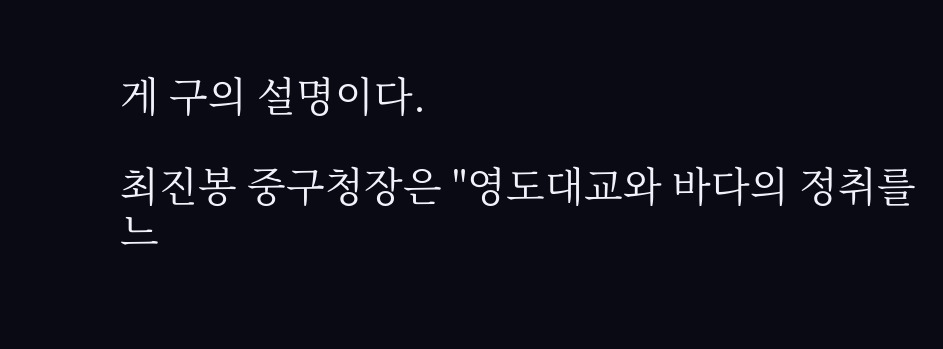게 구의 설명이다.

최진봉 중구청장은 "영도대교와 바다의 정취를 느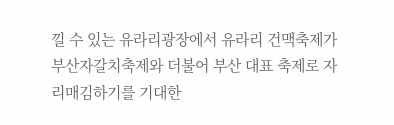낄 수 있는 유라리광장에서 유라리 건맥축제가 부산자갈치축제와 더불어 부산 대표 축제로 자리매김하기를 기대한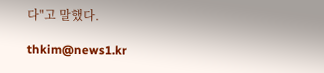다"고 말했다.

thkim@news1.kr